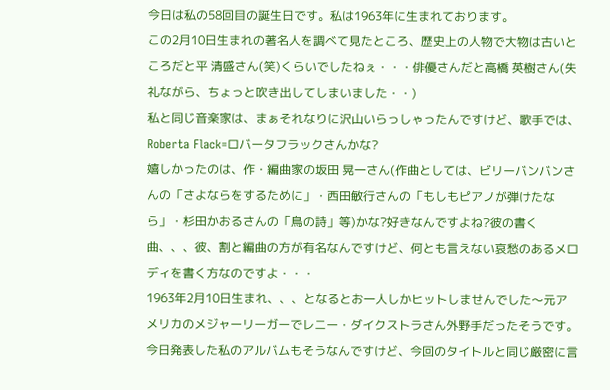今日は私の58回目の誕生日です。私は1963年に生まれております。
この2月10日生まれの著名人を調べて見たところ、歴史上の人物で大物は古いところだと平 清盛さん(笑)くらいでしたねぇ・・・俳優さんだと高橋 英樹さん(失礼ながら、ちょっと吹き出してしまいました・・)
私と同じ音楽家は、まぁそれなりに沢山いらっしゃったんですけど、歌手では、Roberta Flack=ロバータフラックさんかな?
嬉しかったのは、作・編曲家の坂田 晃一さん(作曲としては、ビリーバンバンさんの「さよならをするために」・西田敏行さんの「もしもピアノが弾けたなら」・杉田かおるさんの「鳥の詩」等)かな?好きなんですよね?彼の書く曲、、、彼、割と編曲の方が有名なんですけど、何とも言えない哀愁のあるメロディを書く方なのですよ・・・
1963年2月10日生まれ、、、となるとお一人しかヒットしませんでした〜元アメリカのメジャーリーガーでレニー・ダイクストラさん外野手だったそうです。
今日発表した私のアルバムもそうなんですけど、今回のタイトルと同じ厳密に言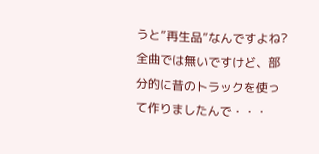うと”再生品”なんですよね?全曲では無いですけど、部分的に昔のトラックを使って作りましたんで・・・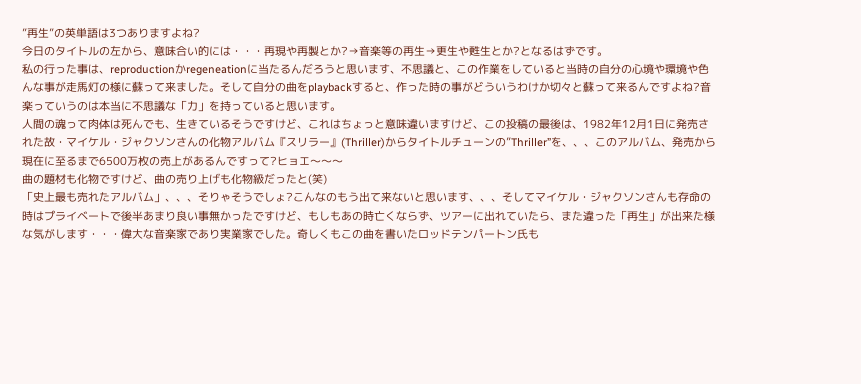”再生”の英単語は3つありますよね?
今日のタイトルの左から、意味合い的には・・・再現や再製とか?→音楽等の再生→更生や甦生とか?となるはずです。
私の行った事は、reproductionかregeneationに当たるんだろうと思います、不思議と、この作業をしていると当時の自分の心境や環境や色んな事が走馬灯の様に蘇って来ました。そして自分の曲をplaybackすると、作った時の事がどういうわけか切々と蘇って来るんですよね?音楽っていうのは本当に不思議な「力」を持っていると思います。
人間の魂って肉体は死んでも、生きているそうですけど、これはちょっと意味違いますけど、この投稿の最後は、1982年12月1日に発売された故・マイケル・ジャクソンさんの化物アルバム『スリラー』(Thriller)からタイトルチューンの”Thriller”を、、、このアルバム、発売から現在に至るまで6500万枚の売上があるんですって?ヒョエ〜〜〜
曲の題材も化物ですけど、曲の売り上げも化物級だったと(笑)
「史上最も売れたアルバム」、、、そりゃそうでしょ?こんなのもう出て来ないと思います、、、そしてマイケル・ジャクソンさんも存命の時はプライベートで後半あまり良い事無かったですけど、もしもあの時亡くならず、ツアーに出れていたら、また違った「再生」が出来た様な気がします・・・偉大な音楽家であり実業家でした。奇しくもこの曲を書いたロッドテンパートン氏も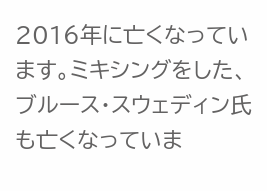2016年に亡くなっています。ミキシングをした、ブルース・スウェディン氏も亡くなっていま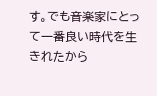す。でも音楽家にとって一番良い時代を生きれたから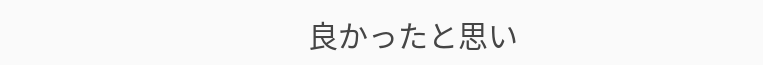良かったと思い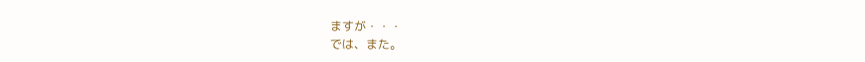ますが・・・
では、また。